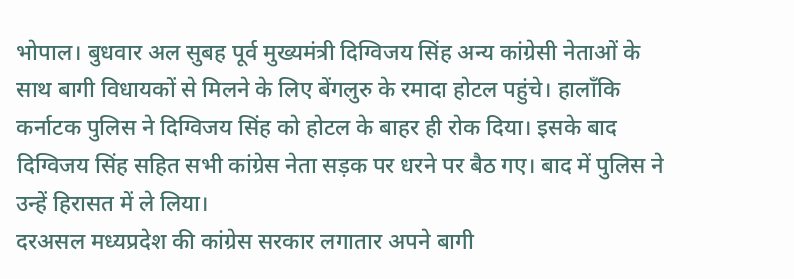भोपाल। बुधवार अल सुबह पूर्व मुख्यमंत्री दिग्विजय सिंह अन्य कांग्रेसी नेताओं के साथ बागी विधायकों से मिलने के लिए बेंगलुरु के रमादा होटल पहुंचे। हालाँकि कर्नाटक पुलिस ने दिग्विजय सिंह को होटल के बाहर ही रोक दिया। इसके बाद दिग्विजय सिंह सहित सभी कांग्रेस नेता सड़क पर धरने पर बैठ गए। बाद में पुलिस ने उन्हें हिरासत में ले लिया।
दरअसल मध्यप्रदेश की कांग्रेस सरकार लगातार अपने बागी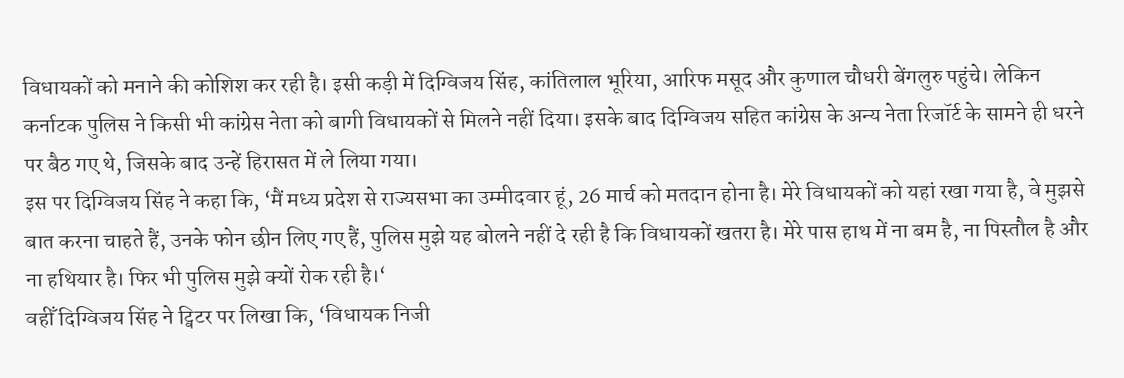विधायकों को मनाने की कोशिश कर रही है। इसी कड़ी में दिग्विजय सिंह, कांतिलाल भूरिया, आरिफ मसूद और कुणाल चौधरी बेंगलुरु पहुंचे। लेकिन कर्नाटक पुलिस ने किसी भी कांग्रेस नेता को बागी विधायकों से मिलने नहीं दिया। इसके बाद दिग्विजय सहित कांग्रेस के अन्य नेता रिजॉर्ट के सामने ही धरने पर बैठ गए थे, जिसके बाद उन्हें हिरासत में ले लिया गया।
इस पर दिग्विजय सिंह ने कहा कि, ‘मैं मध्य प्रदेश से राज्यसभा का उम्मीदवार हूं, 26 मार्च को मतदान होना है। मेरे विधायकों को यहां रखा गया है, वे मुझसे बात करना चाहते हैं, उनके फोन छीन लिए गए हैं, पुलिस मुझे यह बोलने नहीं दे रही है कि विधायकों खतरा है। मेरे पास हाथ में ना बम है, ना पिस्तौल है और ना हथियार है। फिर भी पुलिस मुझे क्यों रोक रही है।‘
वहीँ दिग्विजय सिंह ने ट्विटर पर लिखा कि, ‘विधायक निजी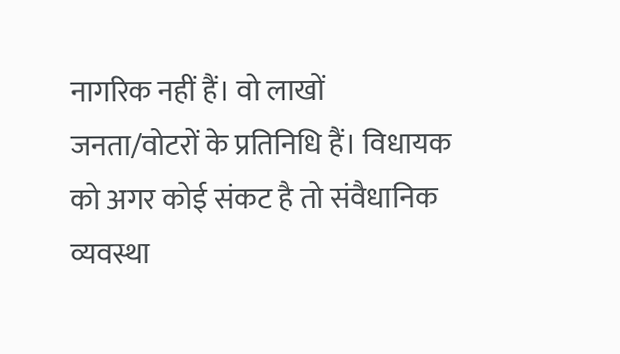नागरिक नहीं हैं। वो लाखों जनता/वोटरों के प्रतिनिधि हैं। विधायक को अगर कोई संकट है तो संवैधानिक व्यवस्था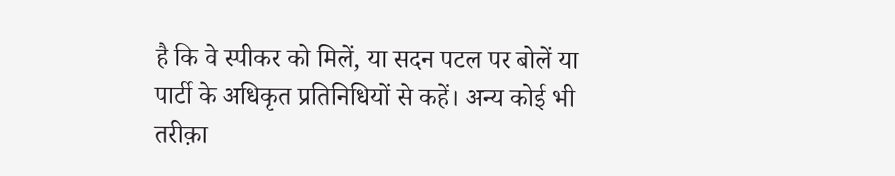है कि वे स्पीकर को मिलें, या सदन पटल पर बोलें या पार्टी के अधिकृत प्रतिनिधियों से कहें। अन्य कोई भी तरीक़ा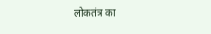लोकतंत्र का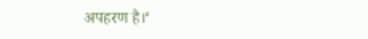अपहरण है।‘